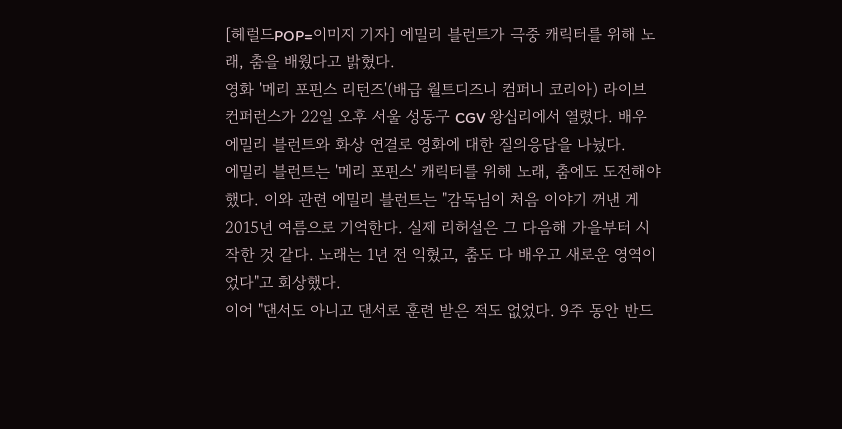[헤럴드POP=이미지 기자] 에밀리 블런트가 극중 캐릭터를 위해 노래, 춤을 배웠다고 밝혔다.
영화 '메리 포핀스 리턴즈'(배급 월트디즈니 컴퍼니 코리아) 라이브 컨퍼런스가 22일 오후 서울 성동구 CGV 왕십리에서 열렸다. 배우 에밀리 블런트와 화상 연결로 영화에 대한 질의응답을 나눴다.
에밀리 블런트는 '메리 포핀스' 캐릭터를 위해 노래, 춤에도 도전해야 했다. 이와 관련 에밀리 블런트는 "감독님이 처음 이야기 꺼낸 게 2015년 여름으로 기억한다. 실제 리허설은 그 다음해 가을부터 시작한 것 같다. 노래는 1년 전 익혔고, 춤도 다 배우고 새로운 영역이었다"고 회상했다.
이어 "댄서도 아니고 댄서로 훈련 받은 적도 없었다. 9주 동안 반드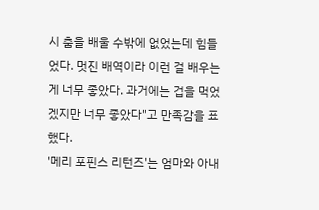시 춤을 배울 수밖에 없었는데 힘들었다. 멋진 배역이라 이런 걸 배우는 게 너무 좋았다. 과거에는 겁을 먹었겠지만 너무 좋았다"고 만족감을 표했다.
'메리 포핀스 리턴즈'는 엄마와 아내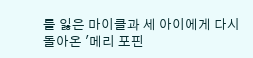를 잃은 마이클과 세 아이에게 다시 돌아온 '메리 포핀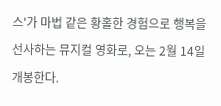스'가 마법 같은 황홀한 경험으로 행복을 선사하는 뮤지컬 영화로, 오는 2월 14일 개봉한다.